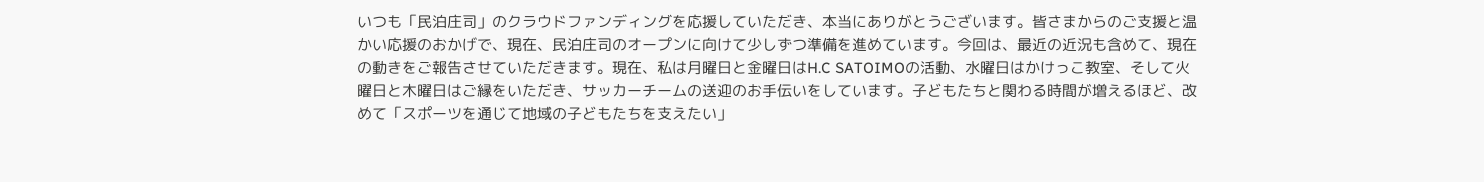いつも「民泊庄司」のクラウドファンディングを応援していただき、本当にありがとうございます。皆さまからのご支援と温かい応援のおかげで、現在、民泊庄司のオープンに向けて少しずつ準備を進めています。今回は、最近の近況も含めて、現在の動きをご報告させていただきます。現在、私は月曜日と金曜日はH.C SATOIMOの活動、水曜日はかけっこ教室、そして火曜日と木曜日はご縁をいただき、サッカーチームの送迎のお手伝いをしています。子どもたちと関わる時間が増えるほど、改めて「スポーツを通じて地域の子どもたちを支えたい」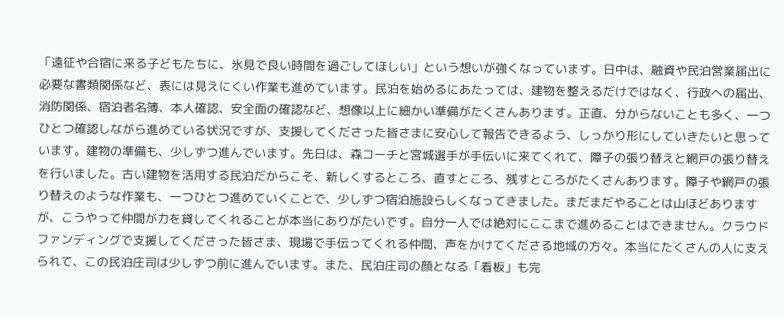「遠征や合宿に来る子どもたちに、氷見で良い時間を過ごしてほしい」という想いが強くなっています。日中は、融資や民泊営業届出に必要な書類関係など、表には見えにくい作業も進めています。民泊を始めるにあたっては、建物を整えるだけではなく、行政への届出、消防関係、宿泊者名簿、本人確認、安全面の確認など、想像以上に細かい準備がたくさんあります。正直、分からないことも多く、一つひとつ確認しながら進めている状況ですが、支援してくださった皆さまに安心して報告できるよう、しっかり形にしていきたいと思っています。建物の準備も、少しずつ進んでいます。先日は、森コーチと宮城選手が手伝いに来てくれて、障子の張り替えと網戸の張り替えを行いました。古い建物を活用する民泊だからこそ、新しくするところ、直すところ、残すところがたくさんあります。障子や網戸の張り替えのような作業も、一つひとつ進めていくことで、少しずつ宿泊施設らしくなってきました。まだまだやることは山ほどありますが、こうやって仲間が力を貸してくれることが本当にありがたいです。自分一人では絶対にここまで進めることはできません。クラウドファンディングで支援してくださった皆さま、現場で手伝ってくれる仲間、声をかけてくださる地域の方々。本当にたくさんの人に支えられて、この民泊庄司は少しずつ前に進んでいます。また、民泊庄司の顔となる「看板」も完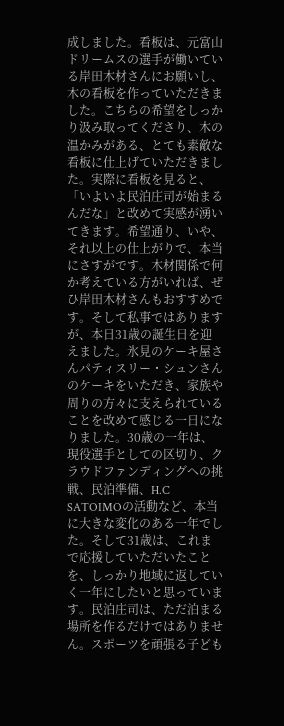成しました。看板は、元富山ドリームスの選手が働いている岸田木材さんにお願いし、木の看板を作っていただきました。こちらの希望をしっかり汲み取ってくださり、木の温かみがある、とても素敵な看板に仕上げていただきました。実際に看板を見ると、「いよいよ民泊庄司が始まるんだな」と改めて実感が湧いてきます。希望通り、いや、それ以上の仕上がりで、本当にさすがです。木材関係で何か考えている方がいれば、ぜひ岸田木材さんもおすすめです。そして私事ではありますが、本日31歳の誕生日を迎えました。氷見のケーキ屋さんパティスリー・シュンさんのケーキをいただき、家族や周りの方々に支えられていることを改めて感じる一日になりました。30歳の一年は、現役選手としての区切り、クラウドファンディングへの挑戦、民泊準備、H.C SATOIMOの活動など、本当に大きな変化のある一年でした。そして31歳は、これまで応援していただいたことを、しっかり地域に返していく一年にしたいと思っています。民泊庄司は、ただ泊まる場所を作るだけではありません。スポーツを頑張る子ども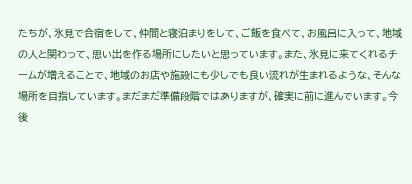たちが、氷見で合宿をして、仲間と寝泊まりをして、ご飯を食べて、お風呂に入って、地域の人と関わって、思い出を作る場所にしたいと思っています。また、氷見に来てくれるチームが増えることで、地域のお店や施設にも少しでも良い流れが生まれるような、そんな場所を目指しています。まだまだ準備段階ではありますが、確実に前に進んでいます。今後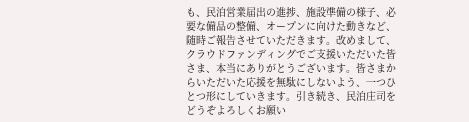も、民泊営業届出の進捗、施設準備の様子、必要な備品の整備、オープンに向けた動きなど、随時ご報告させていただきます。改めまして、クラウドファンディングでご支援いただいた皆さま、本当にありがとうございます。皆さまからいただいた応援を無駄にしないよう、一つひとつ形にしていきます。引き続き、民泊庄司をどうぞよろしくお願い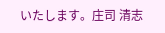いたします。庄司 清志